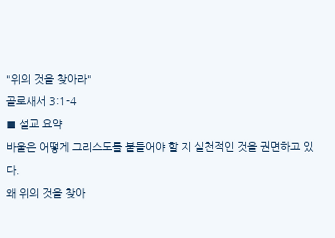"위의 것을 찾아라"
골로새서 3:1-4
■ 설교 요약
바울은 어떻게 그리스도를 붙들어야 할 지 실천적인 것을 권면하고 있다.
왜 위의 것을 찾아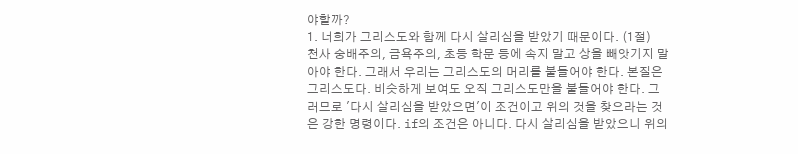야할까?
1. 너희가 그리스도와 함께 다시 살리심을 받았기 때문이다. (1절)
천사 숭배주의, 금욕주의, 초등 학문 등에 속지 말고 상을 빼앗기지 말아야 한다. 그래서 우리는 그리스도의 머리를 붙들어야 한다. 본질은 그리스도다. 비슷하게 보여도 오직 그리스도만을 붙들어야 한다. 그러므로 '다시 살리심을 받았으면'이 조건이고 위의 것을 찾으라는 것은 강한 명령이다. if의 조건은 아니다. 다시 살리심을 받았으니 위의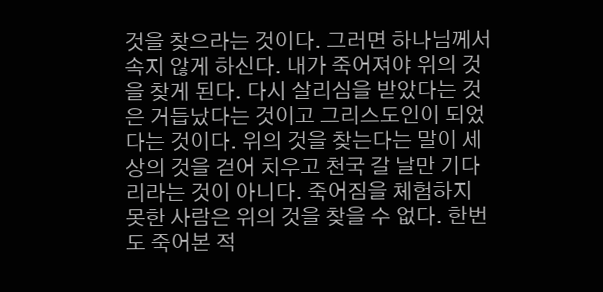것을 찾으라는 것이다. 그러면 하나님께서 속지 않게 하신다. 내가 죽어져야 위의 것을 찾게 된다. 다시 살리심을 받았다는 것은 거듭났다는 것이고 그리스도인이 되었다는 것이다. 위의 것을 찾는다는 말이 세상의 것을 걷어 치우고 천국 갈 날만 기다리라는 것이 아니다. 죽어짐을 체험하지 못한 사람은 위의 것을 찾을 수 없다. 한번도 죽어본 적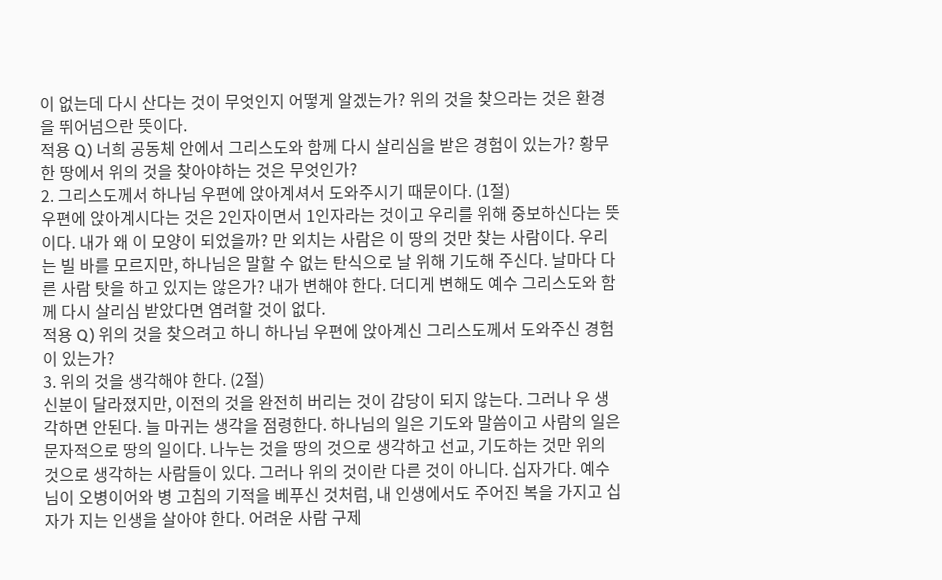이 없는데 다시 산다는 것이 무엇인지 어떻게 알겠는가? 위의 것을 찾으라는 것은 환경을 뛰어넘으란 뜻이다.
적용 Q) 너희 공동체 안에서 그리스도와 함께 다시 살리심을 받은 경험이 있는가? 황무한 땅에서 위의 것을 찾아야하는 것은 무엇인가?
2. 그리스도께서 하나님 우편에 앉아계셔서 도와주시기 때문이다. (1절)
우편에 앉아계시다는 것은 2인자이면서 1인자라는 것이고 우리를 위해 중보하신다는 뜻이다. 내가 왜 이 모양이 되었을까? 만 외치는 사람은 이 땅의 것만 찾는 사람이다. 우리는 빌 바를 모르지만, 하나님은 말할 수 없는 탄식으로 날 위해 기도해 주신다. 날마다 다른 사람 탓을 하고 있지는 않은가? 내가 변해야 한다. 더디게 변해도 예수 그리스도와 함께 다시 살리심 받았다면 염려할 것이 없다.
적용 Q) 위의 것을 찾으려고 하니 하나님 우편에 앉아계신 그리스도께서 도와주신 경험이 있는가?
3. 위의 것을 생각해야 한다. (2절)
신분이 달라졌지만, 이전의 것을 완전히 버리는 것이 감당이 되지 않는다. 그러나 우 생각하면 안된다. 늘 마귀는 생각을 점령한다. 하나님의 일은 기도와 말씀이고 사람의 일은 문자적으로 땅의 일이다. 나누는 것을 땅의 것으로 생각하고 선교, 기도하는 것만 위의 것으로 생각하는 사람들이 있다. 그러나 위의 것이란 다른 것이 아니다. 십자가다. 예수님이 오병이어와 병 고침의 기적을 베푸신 것처럼, 내 인생에서도 주어진 복을 가지고 십자가 지는 인생을 살아야 한다. 어려운 사람 구제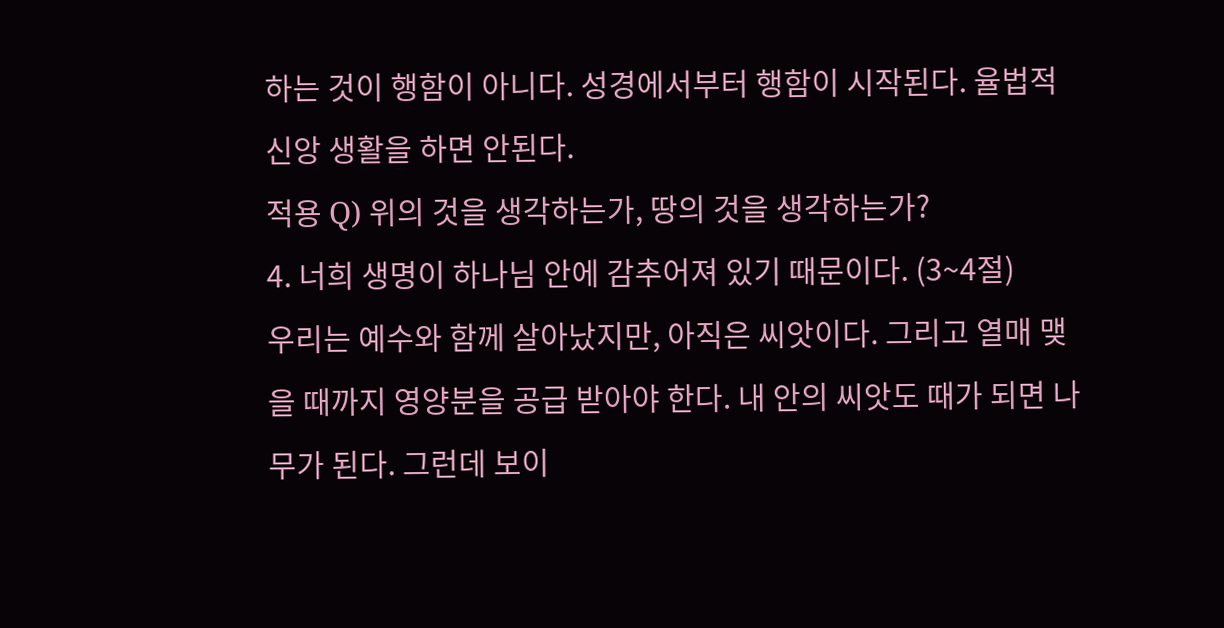하는 것이 행함이 아니다. 성경에서부터 행함이 시작된다. 율법적 신앙 생활을 하면 안된다.
적용 Q) 위의 것을 생각하는가, 땅의 것을 생각하는가?
4. 너희 생명이 하나님 안에 감추어져 있기 때문이다. (3~4절)
우리는 예수와 함께 살아났지만, 아직은 씨앗이다. 그리고 열매 맺을 때까지 영양분을 공급 받아야 한다. 내 안의 씨앗도 때가 되면 나무가 된다. 그런데 보이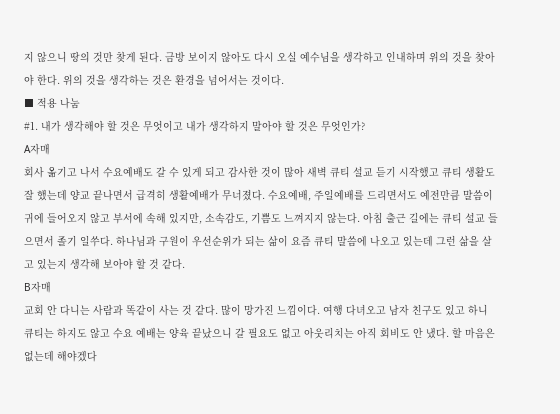지 않으니 땅의 것만 찾게 된다. 금방 보이지 않아도 다시 오실 예수님을 생각하고 인내하며 위의 것을 찾아야 한다. 위의 것을 생각하는 것은 환경을 넘어서는 것이다.
■ 적용 나눔
#1. 내가 생각해야 할 것은 무엇이고 내가 생각하지 말아야 할 것은 무엇인가?
A자매
회사 옮기고 나서 수요예배도 갈 수 있게 되고 감사한 것이 많아 새벽 큐티 설교 듣기 시작했고 큐티 생활도 잘 했는데 양교 끝나면서 급격히 생활예배가 무너졌다. 수요예배, 주일예배를 드리면서도 예전만큼 말씀이 귀에 들어오지 않고 부서에 속해 있지만, 소속감도, 기쁨도 느껴지지 않는다. 아침 출근 길에는 큐티 설교 들으면서 졸기 일쑤다. 하나님과 구원이 우선순위가 되는 삶이 요즘 큐티 말씀에 나오고 있는데 그런 삶을 살고 있는지 생각해 보아야 할 것 같다.
B자매
교회 안 다니는 사람과 똑같이 사는 것 같다. 많이 망가진 느낌이다. 여행 다녀오고 남자 친구도 있고 하니 큐티는 하지도 않고 수요 예배는 양육 끝났으니 갈 필요도 없고 아웃리치는 아직 회비도 안 냈다. 할 마음은 없는데 해야겠다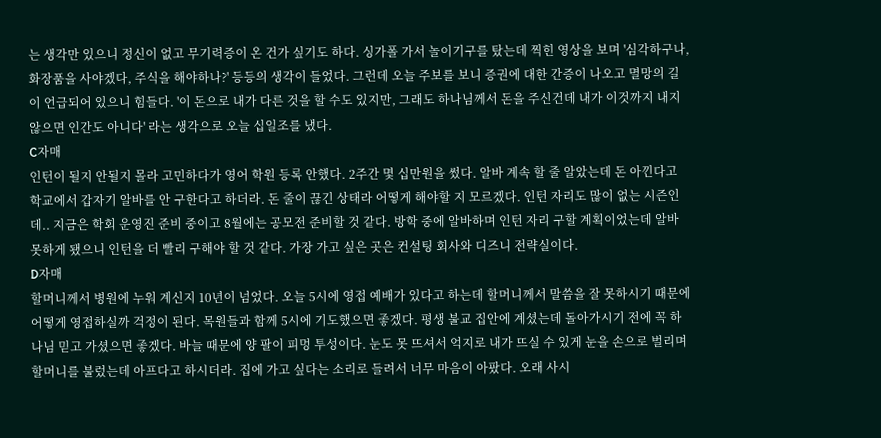는 생각만 있으니 정신이 없고 무기력증이 온 건가 싶기도 하다. 싱가폴 가서 놀이기구를 탔는데 찍힌 영상을 보며 '심각하구나, 화장품을 사야겠다, 주식을 해야하나?' 등등의 생각이 들었다. 그런데 오늘 주보를 보니 증권에 대한 간증이 나오고 멸망의 길이 언급되어 있으니 힘들다. '이 돈으로 내가 다른 것을 할 수도 있지만, 그래도 하나님께서 돈을 주신건데 내가 이것까지 내지 않으면 인간도 아니다' 라는 생각으로 오늘 십일조를 냈다.
C자매
인턴이 될지 안될지 몰라 고민하다가 영어 학원 등록 안했다. 2주간 몇 십만원을 썼다. 알바 계속 할 줄 알았는데 돈 아낀다고 학교에서 갑자기 알바를 안 구한다고 하더라. 돈 줄이 끊긴 상태라 어떻게 해야할 지 모르겠다. 인턴 자리도 많이 없는 시즌인데.. 지금은 학회 운영진 준비 중이고 8월에는 공모전 준비할 것 같다. 방학 중에 알바하며 인턴 자리 구할 계획이었는데 알바 못하게 됐으니 인턴을 더 빨리 구해야 할 것 같다. 가장 가고 싶은 곳은 컨설팅 회사와 디즈니 전략실이다.
D자매
할머니께서 병원에 누워 계신지 10년이 넘었다. 오늘 5시에 영접 예배가 있다고 하는데 할머니께서 말씀을 잘 못하시기 때문에 어떻게 영접하실까 걱정이 된다. 목원들과 함께 5시에 기도했으면 좋겠다. 평생 불교 집안에 계셨는데 돌아가시기 전에 꼭 하나님 믿고 가셨으면 좋겠다. 바늘 때문에 양 팔이 피멍 투성이다. 눈도 못 뜨셔서 억지로 내가 뜨실 수 있게 눈을 손으로 벌리며 할머니를 불렀는데 아프다고 하시더라. 집에 가고 싶다는 소리로 들려서 너무 마음이 아팠다. 오래 사시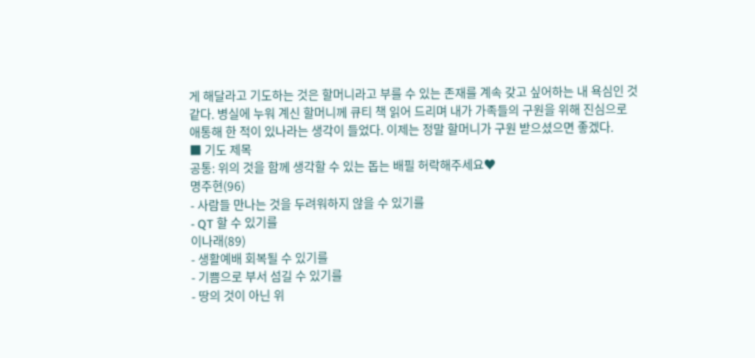게 해달라고 기도하는 것은 할머니라고 부를 수 있는 존재를 계속 갖고 싶어하는 내 욕심인 것 같다. 병실에 누워 계신 할머니께 큐티 책 읽어 드리며 내가 가족들의 구원을 위해 진심으로 애통해 한 적이 있나라는 생각이 들었다. 이제는 정말 할머니가 구원 받으셨으면 좋겠다.
■ 기도 제목
공통: 위의 것을 함께 생각할 수 있는 돕는 배필 허락해주세요♥
명주현(96)
- 사람들 만나는 것을 두려워하지 않을 수 있기를
- QT 할 수 있기를
이나래(89)
- 생활예배 회복될 수 있기를
- 기쁨으로 부서 섬길 수 있기를
- 땅의 것이 아닌 위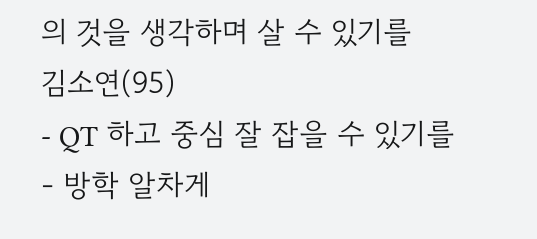의 것을 생각하며 살 수 있기를
김소연(95)
- QT 하고 중심 잘 잡을 수 있기를
- 방학 알차게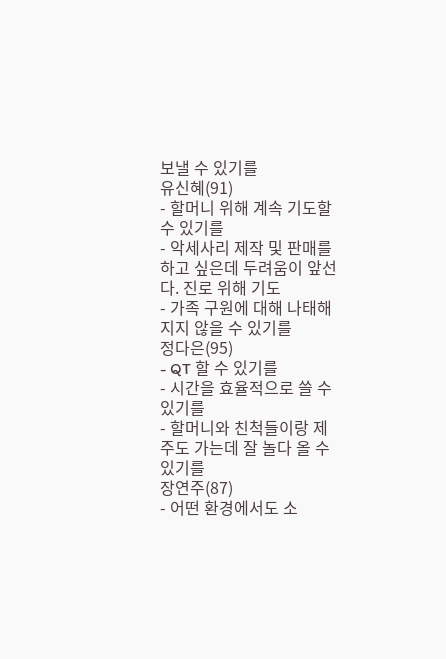보낼 수 있기를
유신혜(91)
- 할머니 위해 계속 기도할 수 있기를
- 악세사리 제작 및 판매를 하고 싶은데 두려움이 앞선다. 진로 위해 기도
- 가족 구원에 대해 나태해지지 않을 수 있기를
정다은(95)
- QT 할 수 있기를
- 시간을 효율적으로 쓸 수 있기를
- 할머니와 친척들이랑 제주도 가는데 잘 놀다 올 수 있기를
장연주(87)
- 어떤 환경에서도 소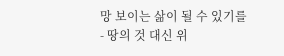망 보이는 삶이 될 수 있기를
- 땅의 것 대신 위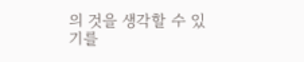의 것을 생각할 수 있기를